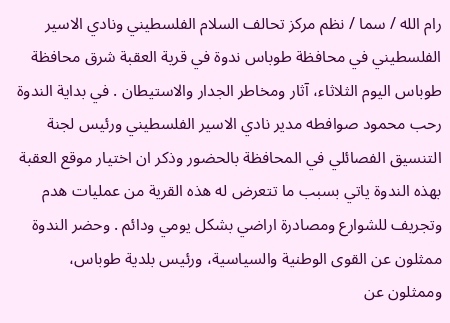رام الله / سما / نظم مركز تحالف السلام الفلسطيني ونادي الاسير الفلسطيني في محافظة طوباس ندوة في قرية العقبة شرق محافظة طوباس اليوم الثلاثاء، آثار ومخاطر الجدار والاستيطان . في بداية الندوة رحب محمود صوافطه مدير نادي الاسير الفلسطيني ورئيس لجنة التنسيق الفصائلي في المحافظة بالحضور وذكر ان اختيار موقع العقبة بهذه الندوة ياتي بسبب ما تتعرض له هذه القرية من عمليات هدم وتجريف للشوارع ومصادرة اراضي بشكل يومي ودائم . وحضر الندوة ممثلون عن القوى الوطنية والسياسية، ورئيس بلدية طوباس، وممثلون عن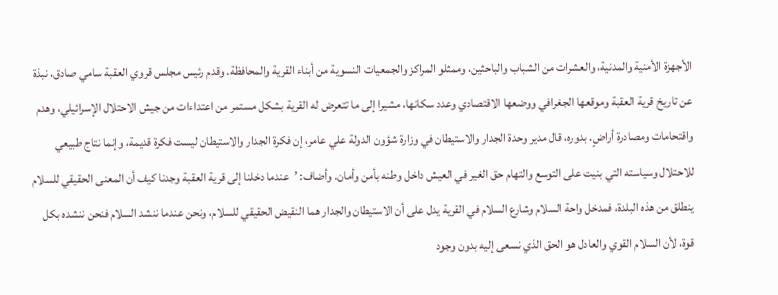الأجهزة الأمنية والمدنية، والعشرات من الشباب والباحثين، وممثلو المراكز والجمعيات النسوية من أبناء القرية والمحافظة. وقدم رئيس مجلس قروي العقبة سامي صادق، نبذة عن تاريخ قرية العقبة وموقعها الجغرافي ووضعها الاقتصادي وعدد سكانها، مشيرا إلى ما تتعرض له القرية بشكل مستمر من اعتداءات من جيش الاحتلال الإسرائيلي، وهدم واقتحامات ومصادرة أراضٍ. بدوره، قال مدير وحدة الجدار والاستيطان في وزارة شؤون الدولة علي عامر، إن فكرة الجدار والاستيطان ليست فكرة قديمة، وإنما نتاج طبيعي للاحتلال وسياسته التي بنيت على التوسع والتهام حق الغير في العيش داخل وطنه بأمن وأمان. وأضاف: ’عندما دخلنا إلى قرية العقبة وجدنا كيف أن المعنى الحقيقي للسلام ينطلق من هذه البلدة، فمدخل واحة السلام وشارع السلام في القرية يدل على أن الاستيطان والجدار هما النقيض الحقيقي للسلام، ونحن عندما ننشد السلام فنحن ننشده بكل قوة، لأن السلام القوي والعادل هو الحق الذي نسعى إليه بدون وجود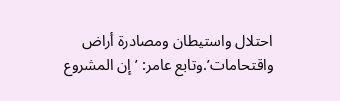احتلال واستيطان ومصادرة أراض واقتحامات’.وتابع عامر: ’إن المشروع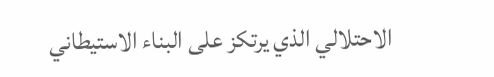الاحتلالي الذي يرتكز على البناء الاستيطاني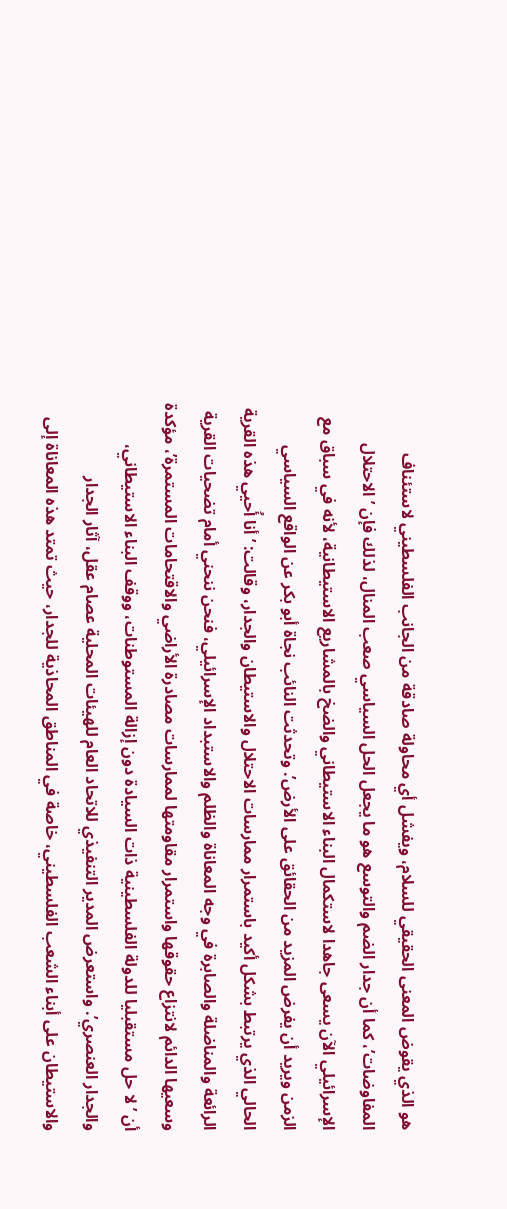هو الذي يقوض المعنى الحقيقي للسلام، ويفشل أي محاولة صادقة من الجانب الفلسطيني لاستئناف المفاوضات’، كما أن جدار الضم والتوسع هو ما يجعل الحل السياسي صعب المنال، لذلك فإن ’الاحتلال الإسرائيلي الآن يسعى جاهدا لاستكمال البناء الاستيطاني والضخ بالمشاريع الاستيطانية، لأنه في سباق مع الزمن ويريد أن يفرض المزيد من الحقائق على الأرض’. وتحدثت النائب نجاة أبو بكر عن الواقع السياسي الحالي الذي يرتبط بشكل أكيد باستمرار ممارسات الاحتلال والاستيطان والجدار، وقالت: ’أنا أُحيي هذه القرية الرائعة والمناضلة والصابرة في وجه المعاناة والظلم والاستبداد الإسرائيلي، فنحن ننحني أمام تضحيات القرية وسعيها الدائم لانتزاع حقوقها واستمرار مقاومتها لممارسات مصادرة الأراضي والاقتحامات المستمرة’، مؤكدة أن ’لا حل مستقبليا للدولة الفلسطينية ذات السيادة دون إزالة المستوطنات، ووقف البناء الاستيطاني، والجدار العنصري’. واستعرض المدير التنفيذي للاتحاد العام للهيئات المحلية عصام عقل، آثار الجدار والاستيطان على أبناء الشعب الفلسطيني، خاصة في المناطق المحاذية للجدار، حيث تمتد هذه المعاناة إلى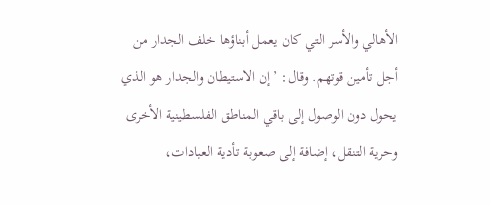الأهالي والأسر التي كان يعمل أبناؤها خلف الجدار من أجل تأمين قوتهم. وقال: ’إن الاستيطان والجدار هو الذي يحول دون الوصول إلى باقي المناطق الفلسطينية الأخرى وحرية التنقل، إضافة إلى صعوبة تأدية العبادات،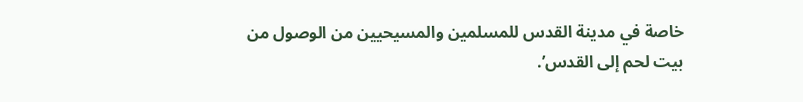خاصة في مدينة القدس للمسلمين والمسيحيين من الوصول من بيت لحم إلى القدس’.